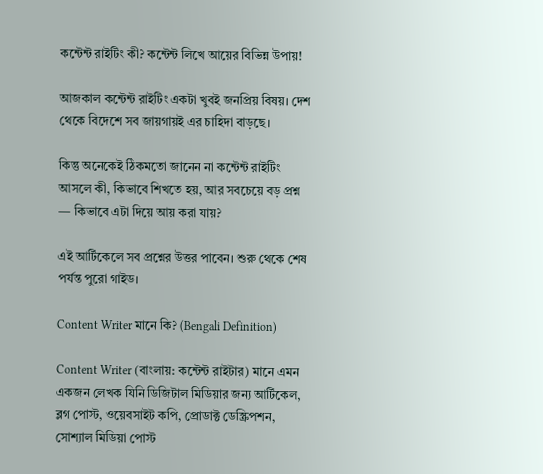কন্টেন্ট রাইটিং কী? কন্টেন্ট লিখে আয়ের বিভিন্ন উপায়!

আজকাল কন্টেন্ট রাইটিং একটা খুবই জনপ্রিয় বিষয়। দেশ থেকে বিদেশে সব জায়গায়ই এর চাহিদা বাড়ছে।

কিন্তু অনেকেই ঠিকমতো জানেন না কন্টেন্ট রাইটিং আসলে কী, কিভাবে শিখতে হয়, আর সবচেয়ে বড় প্রশ্ন — কিভাবে এটা দিয়ে আয় করা যায়?

এই আর্টিকেলে সব প্রশ্নের উত্তর পাবেন। শুরু থেকে শেষ পর্যন্ত পুরো গাইড।

Content Writer মানে কি? (Bengali Definition)

Content Writer (বাংলায়: কন্টেন্ট রাইটার) মানে এমন একজন লেখক যিনি ডিজিটাল মিডিয়ার জন্য আর্টিকেল, ব্লগ পোস্ট, ওয়েবসাইট কপি, প্রোডাক্ট ডেস্ক্রিপশন, সোশ্যাল মিডিয়া পোস্ট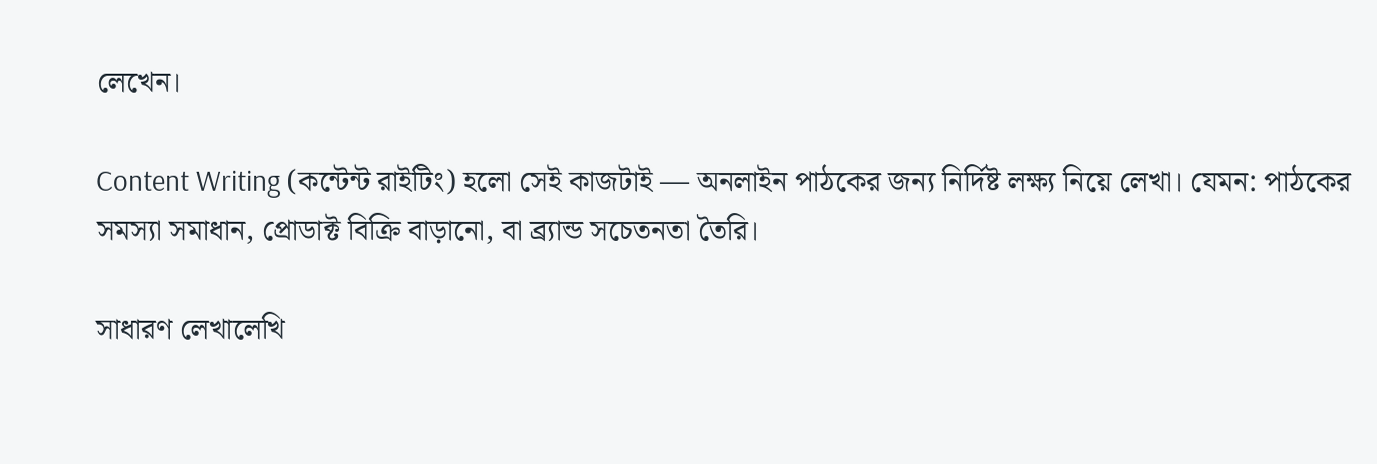লেখেন।

Content Writing (কন্টেন্ট রাইটিং) হলো সেই কাজটাই — অনলাইন পাঠকের জন্য নির্দিষ্ট লক্ষ্য নিয়ে লেখা। যেমন: পাঠকের সমস্যা সমাধান, প্রোডাক্ট বিক্রি বাড়ানো, বা ব্র্যান্ড সচেতনতা তৈরি।

সাধারণ লেখালেখি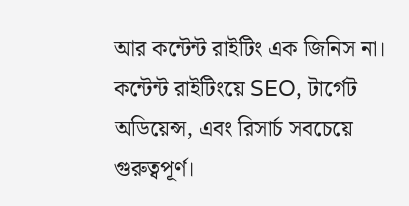আর কন্টেন্ট রাইটিং এক জিনিস না। কন্টেন্ট রাইটিংয়ে SEO, টার্গেট অডিয়েন্স, এবং রিসার্চ সবচেয়ে গুরুত্বপূর্ণ।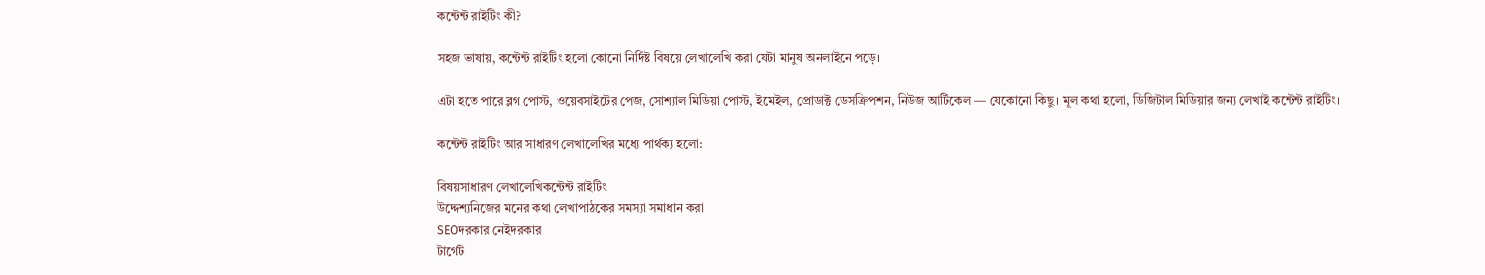কন্টেন্ট রাইটিং কী?

সহজ ভাষায়, কন্টেন্ট রাইটিং হলো কোনো নির্দিষ্ট বিষয়ে লেখালেখি করা যেটা মানুষ অনলাইনে পড়ে।

এটা হতে পারে ব্লগ পোস্ট, ওয়েবসাইটের পেজ, সোশ্যাল মিডিয়া পোস্ট, ইমেইল, প্রোডাক্ট ডেসক্রিপশন, নিউজ আর্টিকেল — যেকোনো কিছু। মূল কথা হলো, ডিজিটাল মিডিয়ার জন্য লেখাই কন্টেন্ট রাইটিং।

কন্টেন্ট রাইটিং আর সাধারণ লেখালেখির মধ্যে পার্থক্য হলো:

বিষয়সাধারণ লেখালেখিকন্টেন্ট রাইটিং
উদ্দেশ্যনিজের মনের কথা লেখাপাঠকের সমস্যা সমাধান করা
SEOদরকার নেইদরকার
টার্গেট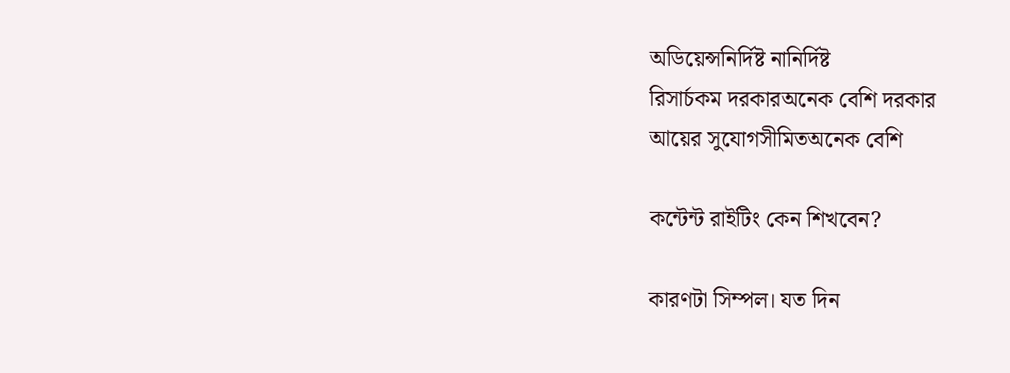অডিয়েন্সনির্দিষ্ট নানির্দিষ্ট
রিসার্চকম দরকারঅনেক বেশি দরকার
আয়ের সুযোগসীমিতঅনেক বেশি

কন্টেন্ট রাইটিং কেন শিখবেন?

কারণটা সিম্পল। যত দিন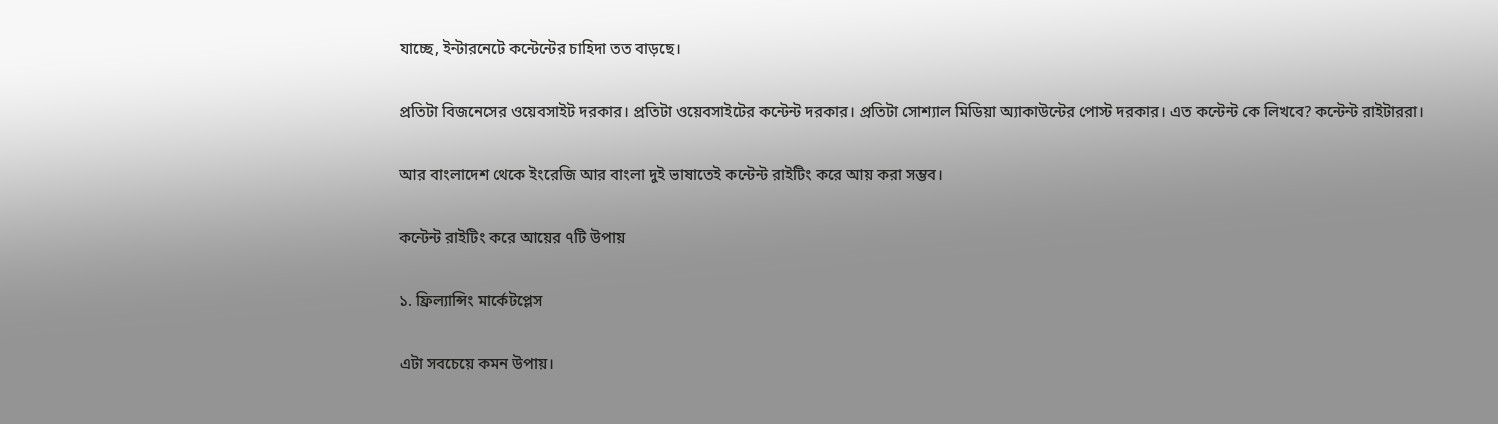যাচ্ছে, ইন্টারনেটে কন্টেন্টের চাহিদা তত বাড়ছে।

প্রতিটা বিজনেসের ওয়েবসাইট দরকার। প্রতিটা ওয়েবসাইটের কন্টেন্ট দরকার। প্রতিটা সোশ্যাল মিডিয়া অ্যাকাউন্টের পোস্ট দরকার। এত কন্টেন্ট কে লিখবে? কন্টেন্ট রাইটাররা।

আর বাংলাদেশ থেকে ইংরেজি আর বাংলা দুই ভাষাতেই কন্টেন্ট রাইটিং করে আয় করা সম্ভব।

কন্টেন্ট রাইটিং করে আয়ের ৭টি উপায়

১. ফ্রিল্যান্সিং মার্কেটপ্লেস

এটা সবচেয়ে কমন উপায়।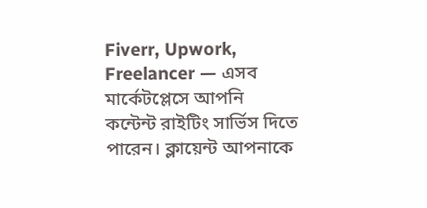Fiverr, Upwork, Freelancer — এসব মার্কেটপ্লেসে আপনি কন্টেন্ট রাইটিং সার্ভিস দিতে পারেন। ক্লায়েন্ট আপনাকে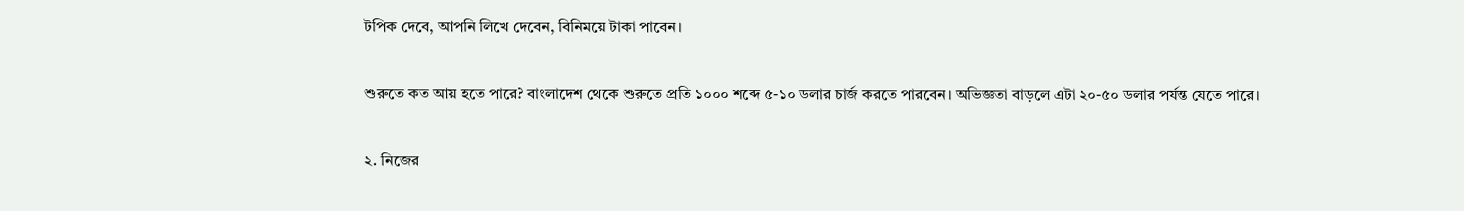টপিক দেবে, আপনি লিখে দেবেন, বিনিময়ে টাকা পাবেন।

শুরুতে কত আয় হতে পারে? বাংলাদেশ থেকে শুরুতে প্রতি ১০০০ শব্দে ৫-১০ ডলার চার্জ করতে পারবেন। অভিজ্ঞতা বাড়লে এটা ২০-৫০ ডলার পর্যন্ত যেতে পারে।

২. নিজের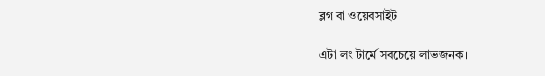ব্লগ বা ওয়েবসাইট

এটা লং টার্মে সবচেয়ে লাভজনক।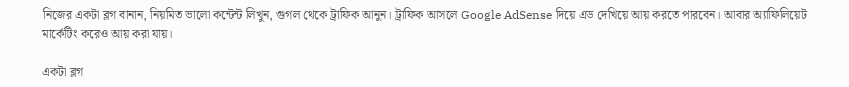নিজের একটা ব্লগ বানান, নিয়মিত ভালো কন্টেন্ট লিখুন, গুগল থেকে ট্রাফিক আনুন। ট্রাফিক আসলে Google AdSense দিয়ে এড দেখিয়ে আয় করতে পারবেন। আবার অ্যাফিলিয়েট মার্কেটিং করেও আয় করা যায়।

একটা ব্লগ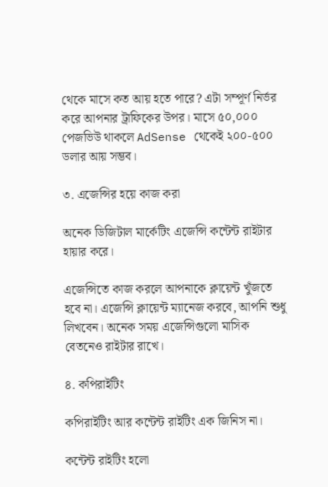থেকে মাসে কত আয় হতে পারে? এটা সম্পূর্ণ নির্ভর করে আপনার ট্রাফিকের উপর। মাসে ৫০,০০০ পেজভিউ থাকলে AdSense থেকেই ২০০-৫০০ ডলার আয় সম্ভব।

৩. এজেন্সির হয়ে কাজ করা

অনেক ডিজিটাল মার্কেটিং এজেন্সি কন্টেন্ট রাইটার হায়ার করে।

এজেন্সিতে কাজ করলে আপনাকে ক্লায়েন্ট খুঁজতে হবে না। এজেন্সি ক্লায়েন্ট ম্যানেজ করবে, আপনি শুধু লিখবেন। অনেক সময় এজেন্সিগুলো মাসিক বেতনেও রাইটার রাখে।

৪. কপিরাইটিং

কপিরাইটিং আর কন্টেন্ট রাইটিং এক জিনিস না।

কন্টেন্ট রাইটিং হলো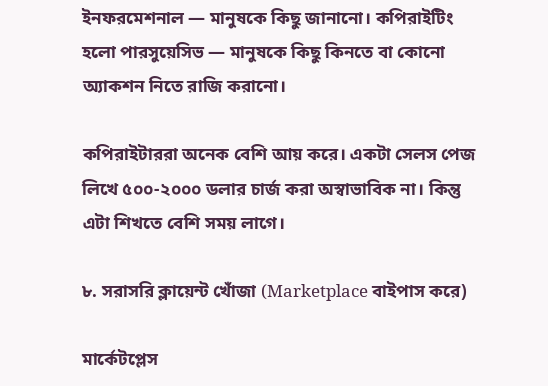ইনফরমেশনাল — মানুষকে কিছু জানানো। কপিরাইটিং হলো পারসুয়েসিভ — মানুষকে কিছু কিনতে বা কোনো অ্যাকশন নিতে রাজি করানো।

কপিরাইটাররা অনেক বেশি আয় করে। একটা সেলস পেজ লিখে ৫০০-২০০০ ডলার চার্জ করা অস্বাভাবিক না। কিন্তু এটা শিখতে বেশি সময় লাগে।

৮. সরাসরি ক্লায়েন্ট খোঁজা (Marketplace বাইপাস করে)

মার্কেটপ্লেস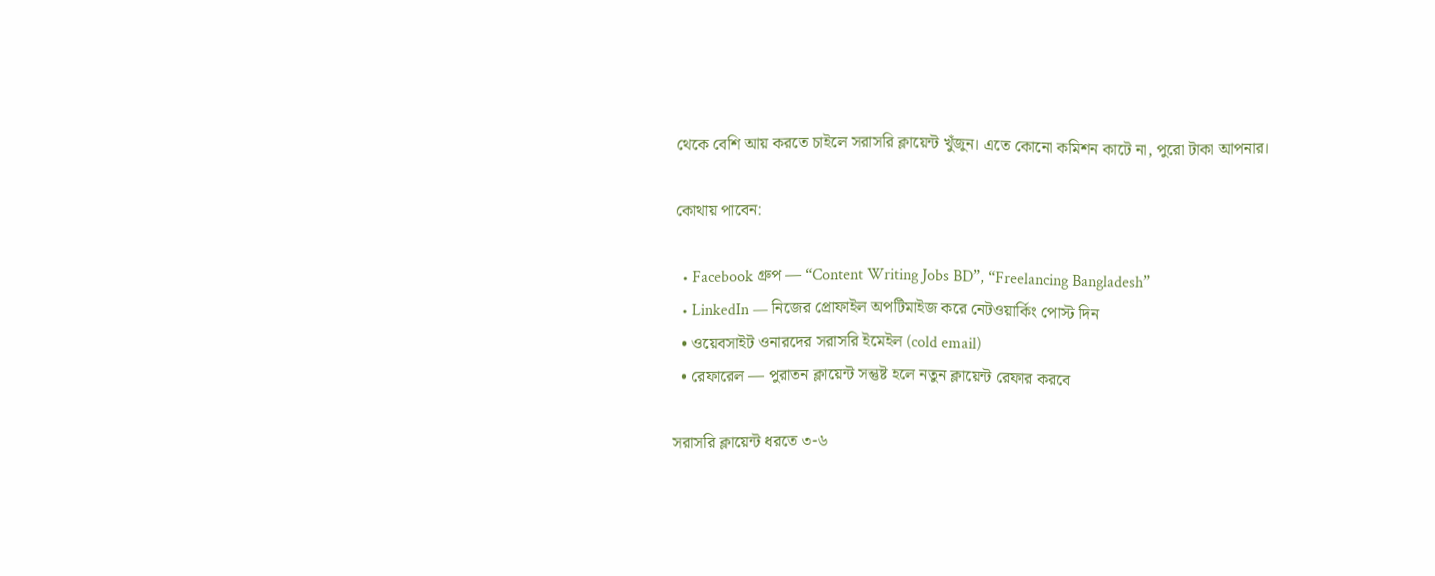থেকে বেশি আয় করতে চাইলে সরাসরি ক্লায়েন্ট খুঁজুন। এতে কোনো কমিশন কাটে না, পুরো টাকা আপনার।

কোথায় পাবেন:

  • Facebook গ্রুপ — “Content Writing Jobs BD”, “Freelancing Bangladesh”
  • LinkedIn — নিজের প্রোফাইল অপটিমাইজ করে নেটওয়ার্কিং পোস্ট দিন
  • ওয়েবসাইট ওনারদের সরাসরি ইমেইল (cold email)
  • রেফারেল — পুরাতন ক্লায়েন্ট সন্তুষ্ট হলে নতুন ক্লায়েন্ট রেফার করবে

সরাসরি ক্লায়েন্ট ধরতে ৩-৬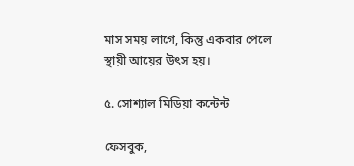মাস সময় লাগে, কিন্তু একবার পেলে স্থায়ী আয়ের উৎস হয়।

৫. সোশ্যাল মিডিয়া কন্টেন্ট

ফেসবুক,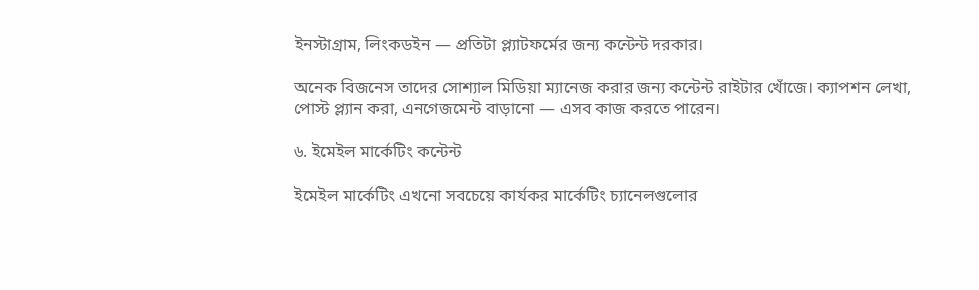ইনস্টাগ্রাম, লিংকডইন — প্রতিটা প্ল্যাটফর্মের জন্য কন্টেন্ট দরকার।

অনেক বিজনেস তাদের সোশ্যাল মিডিয়া ম্যানেজ করার জন্য কন্টেন্ট রাইটার খোঁজে। ক্যাপশন লেখা, পোস্ট প্ল্যান করা, এনগেজমেন্ট বাড়ানো — এসব কাজ করতে পারেন।

৬. ইমেইল মার্কেটিং কন্টেন্ট

ইমেইল মার্কেটিং এখনো সবচেয়ে কার্যকর মার্কেটিং চ্যানেলগুলোর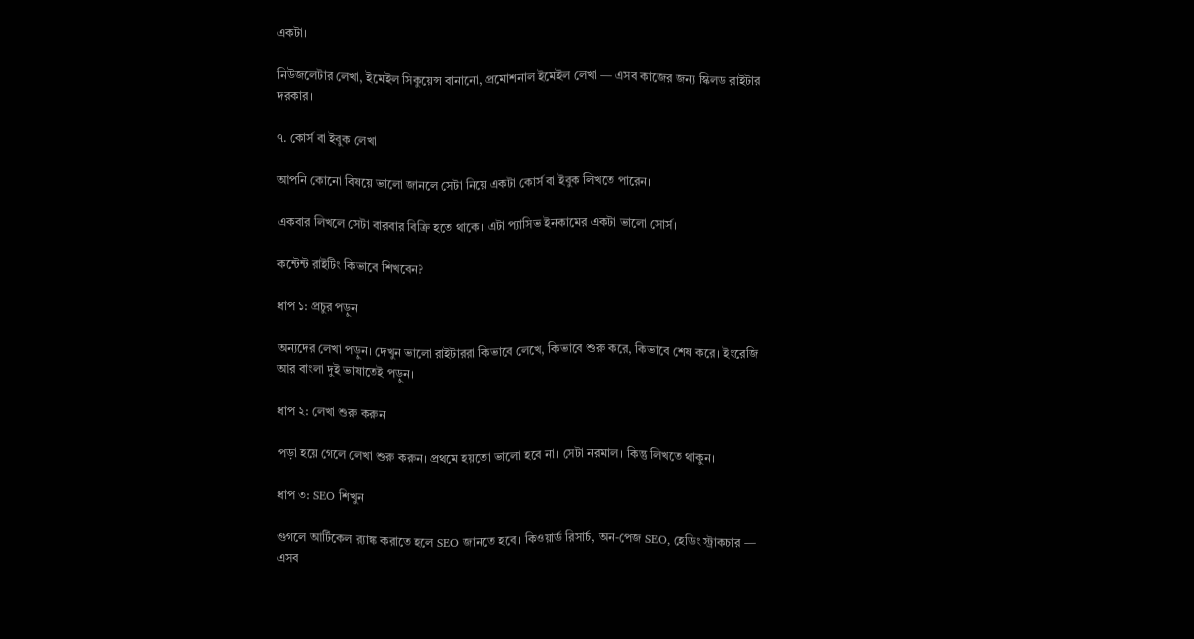একটা।

নিউজলেটার লেখা, ইমেইল সিকুয়েন্স বানানো, প্রমোশনাল ইমেইল লেখা — এসব কাজের জন্য স্কিলড রাইটার দরকার।

৭. কোর্স বা ইবুক লেখা

আপনি কোনো বিষয়ে ভালো জানলে সেটা নিয়ে একটা কোর্স বা ইবুক লিখতে পারেন।

একবার লিখলে সেটা বারবার বিক্রি হতে থাকে। এটা প্যাসিভ ইনকামের একটা ভালো সোর্স।

কন্টেন্ট রাইটিং কিভাবে শিখবেন?

ধাপ ১: প্রচুর পড়ুন

অন্যদের লেখা পড়ুন। দেখুন ভালো রাইটাররা কিভাবে লেখে, কিভাবে শুরু করে, কিভাবে শেষ করে। ইংরেজি আর বাংলা দুই ভাষাতেই পড়ুন।

ধাপ ২: লেখা শুরু করুন

পড়া হয়ে গেলে লেখা শুরু করুন। প্রথমে হয়তো ভালো হবে না। সেটা নরমাল। কিন্তু লিখতে থাকুন।

ধাপ ৩: SEO শিখুন

গুগলে আর্টিকেল র‍্যাঙ্ক করাতে হলে SEO জানতে হবে। কিওয়ার্ড রিসার্চ, অন-পেজ SEO, হেডিং স্ট্রাকচার — এসব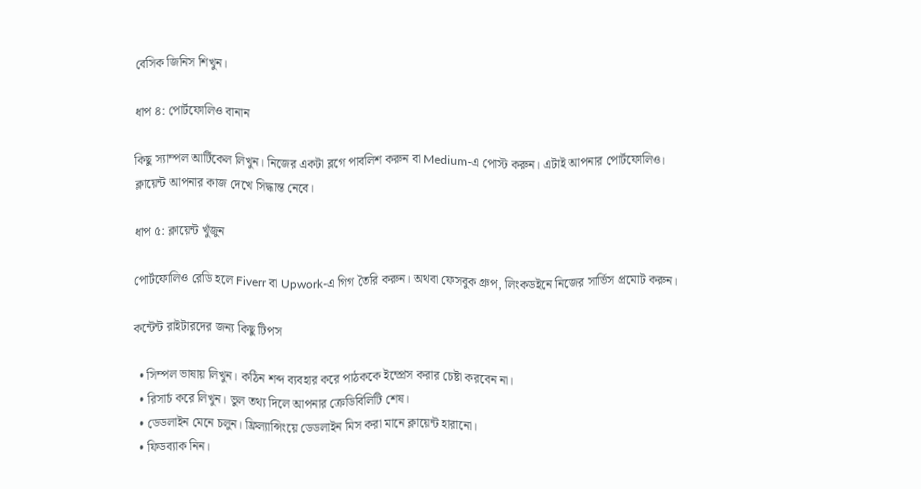বেসিক জিনিস শিখুন।

ধাপ ৪: পোর্টফোলিও বানান

কিছু স্যাম্পল আর্টিকেল লিখুন। নিজের একটা ব্লগে পাবলিশ করুন বা Medium-এ পোস্ট করুন। এটাই আপনার পোর্টফোলিও। ক্লায়েন্ট আপনার কাজ দেখে সিদ্ধান্ত নেবে।

ধাপ ৫: ক্লায়েন্ট খুঁজুন

পোর্টফোলিও রেডি হলে Fiverr বা Upwork-এ গিগ তৈরি করুন। অথবা ফেসবুক গ্রুপ, লিংকডইনে নিজের সার্ভিস প্রমোট করুন।

কন্টেন্ট রাইটারদের জন্য কিছু টিপস

  • সিম্পল ভাষায় লিখুন। কঠিন শব্দ ব্যবহার করে পাঠককে ইম্প্রেস করার চেষ্টা করবেন না।
  • রিসার্চ করে লিখুন। ভুল তথ্য দিলে আপনার ক্রেডিবিলিটি শেষ।
  • ডেডলাইন মেনে চলুন। ফ্রিল্যান্সিংয়ে ডেডলাইন মিস করা মানে ক্লায়েন্ট হারানো।
  • ফিডব্যাক নিন।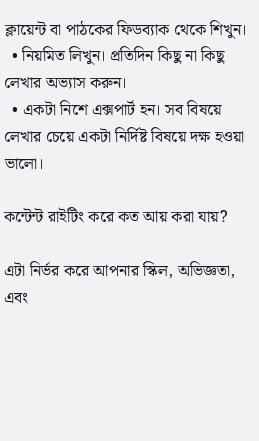ক্লায়েন্ট বা পাঠকের ফিডব্যাক থেকে শিখুন।
  • নিয়মিত লিখুন। প্রতিদিন কিছু না কিছু লেখার অভ্যাস করুন।
  • একটা নিশে এক্সপার্ট হন। সব বিষয়ে লেখার চেয়ে একটা নির্দিষ্ট বিষয়ে দক্ষ হওয়া ভালো।

কন্টেন্ট রাইটিং করে কত আয় করা যায়?

এটা নির্ভর করে আপনার স্কিল, অভিজ্ঞতা, এবং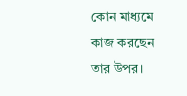কোন মাধ্যমে কাজ করছেন তার উপর।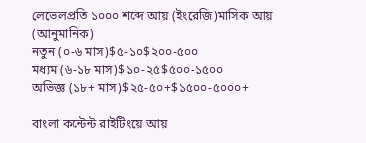লেভেলপ্রতি ১০০০ শব্দে আয় (ইংরেজি)মাসিক আয় (আনুমানিক)
নতুন (০-৬ মাস)$৫-১০$২০০-৫০০
মধ্যম (৬-১৮ মাস)$১০-২৫$৫০০-১৫০০
অভিজ্ঞ (১৮+ মাস)$২৫-৫০+$১৫০০-৫০০০+

বাংলা কন্টেন্ট রাইটিংয়ে আয়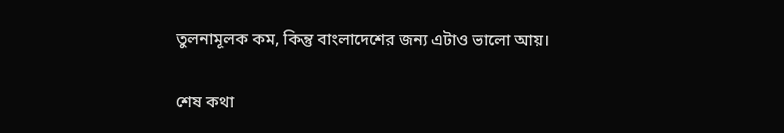তুলনামূলক কম, কিন্তু বাংলাদেশের জন্য এটাও ভালো আয়।

শেষ কথা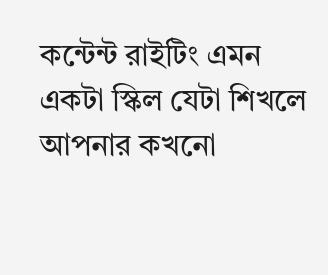কন্টেন্ট রাইটিং এমন একটা স্কিল যেটা শিখলে আপনার কখনো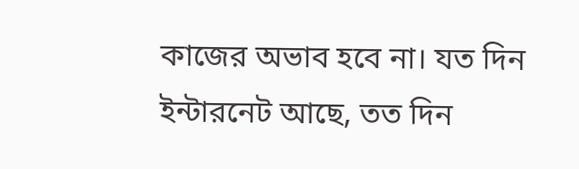কাজের অভাব হবে না। যত দিন ইন্টারনেট আছে, তত দিন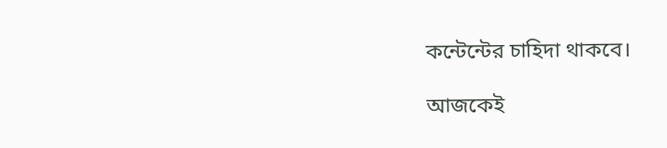কন্টেন্টের চাহিদা থাকবে।

আজকেই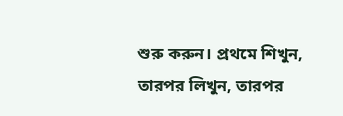শুরু করুন। প্রথমে শিখুন, তারপর লিখুন, তারপর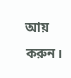আয় করুন।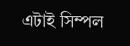এটাই সিম্পল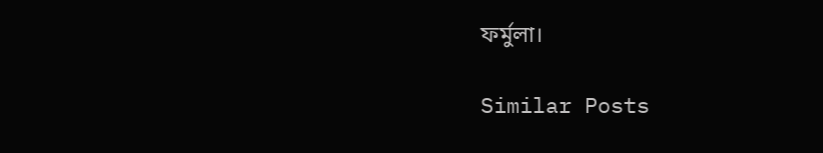ফর্মুলা।

Similar Posts